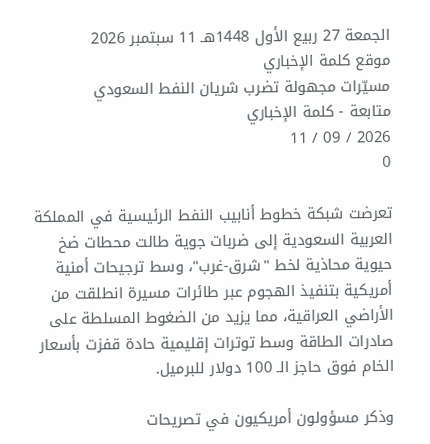الجمعة 27 ربيع الأول 1448هـ 11 سبتمبر 2026
موقع كلمة الإخباري
مسيّرات مجهولة تضرب شريان النفط السعودي
متابعة - كلمة الإخباري
2026 / 09 / 11
0

تعرضت شبكة خطوط أنابيب النفط الرئيسية في المملكة العربية السعودية إلى ضربات جوية طالت محطات ضخ حيوية محاذية لخط "شرق-غرب"، وسط ترجيحات أمنية أمريكية بتنفيذ الهجوم عبر طائرات مسيرة انطلقت من الأراضي العراقية، مما يزيد من الضغوط المسلطة على صادرات الطاقة وسط توترات إقليمية حادة قفزت بأسعار الخام فوق حاجز الـ 100 دولار للبرميل.

وذكر مسؤولون أمريكيون في تصريحات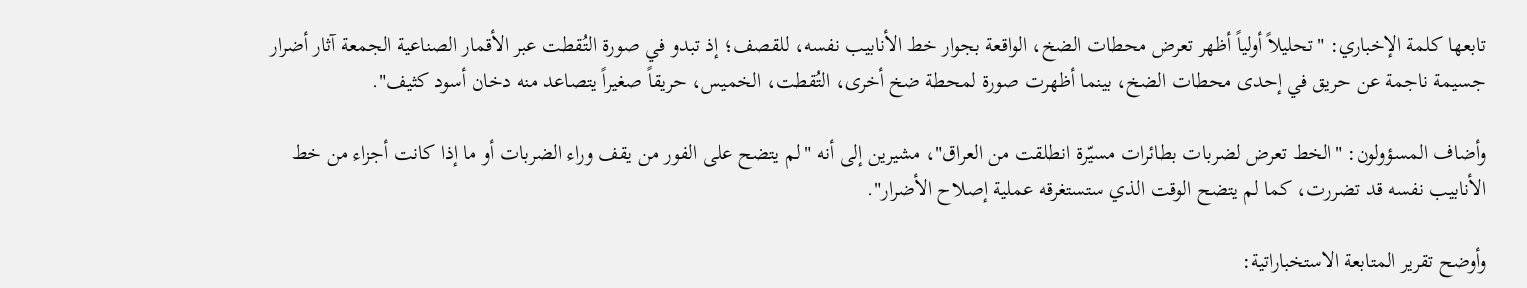تابعها كلمة الإخباري: "تحليلاً أولياً أظهر تعرض محطات الضخ، الواقعة بجوار خط الأنابيب نفسه، للقصف؛ إذ تبدو في صورة التُقطت عبر الأقمار الصناعية الجمعة آثار أضرار جسيمة ناجمة عن حريق في إحدى محطات الضخ، بينما أظهرت صورة لمحطة ضخ أخرى، التُقطت، الخميس، حريقاً صغيراً يتصاعد منه دخان أسود كثيف".

وأضاف المسؤولون: "الخط تعرض لضربات بطائرات مسيّرة انطلقت من العراق"، مشيرين إلى أنه "لم يتضح على الفور من يقف وراء الضربات أو ما إذا كانت أجزاء من خط الأنابيب نفسه قد تضررت، كما لم يتضح الوقت الذي ستستغرقه عملية إصلاح الأضرار".

وأوضح تقرير المتابعة الاستخباراتية: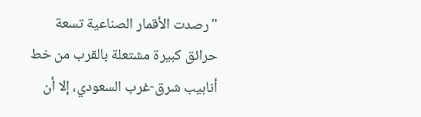"رصدت الأقمار الصناعية تسعة حرائق كبيرة مشتعلة بالقرب من خط أنابيب شرق-غرب السعودي، إلا أن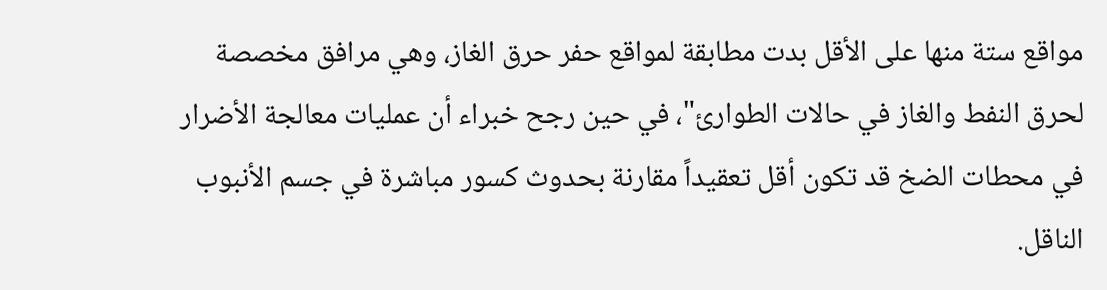مواقع ستة منها على الأقل بدت مطابقة لمواقع حفر حرق الغاز، وهي مرافق مخصصة لحرق النفط والغاز في حالات الطوارئ"، في حين رجح خبراء أن عمليات معالجة الأضرار في محطات الضخ قد تكون أقل تعقيداً مقارنة بحدوث كسور مباشرة في جسم الأنبوب الناقل.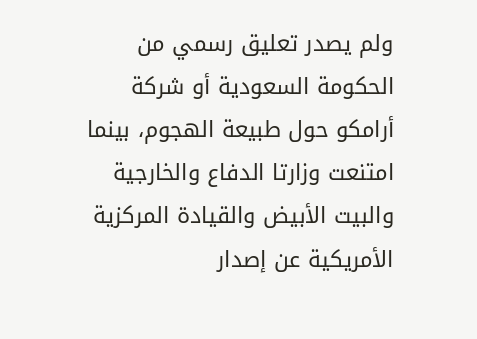ولم يصدر تعليق رسمي من الحكومة السعودية أو شركة أرامكو حول طبيعة الهجوم، بينما امتنعت وزارتا الدفاع والخارجية والبيت الأبيض والقيادة المركزية الأمريكية عن إصدار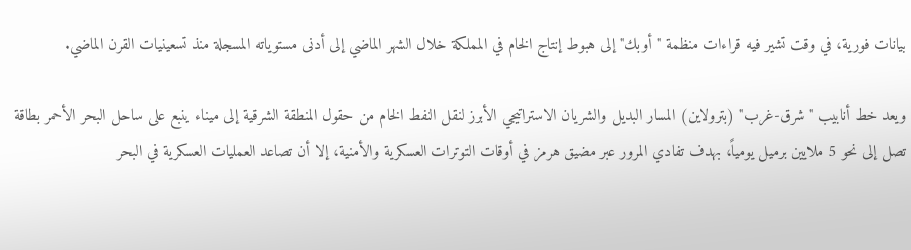بيانات فورية، في وقت تشير فيه قراءات منظمة "أوبك" إلى هبوط إنتاج الخام في المملكة خلال الشهر الماضي إلى أدنى مستوياته المسجلة منذ تسعينيات القرن الماضي.

ويعد خط أنابيب "شرق-غرب" (بترولاين) المسار البديل والشريان الاستراتيجي الأبرز لنقل النفط الخام من حقول المنطقة الشرقية إلى ميناء ينبع على ساحل البحر الأحمر بطاقة تصل إلى نحو 5 ملايين برميل يومياً، بهدف تفادي المرور عبر مضيق هرمز في أوقات التوترات العسكرية والأمنية، إلا أن تصاعد العمليات العسكرية في البحر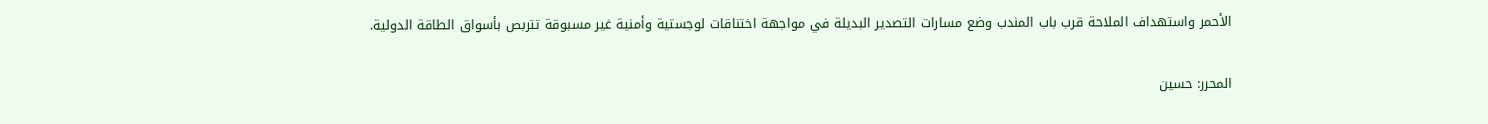الأحمر واستهداف الملاحة قرب باب المندب وضع مسارات التصدير البديلة في مواجهة اختناقات لوجستية وأمنية غير مسبوقة تتربص بأسواق الطاقة الدولية.

المحرر: حسين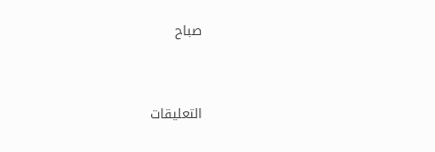صباح



التعليقات